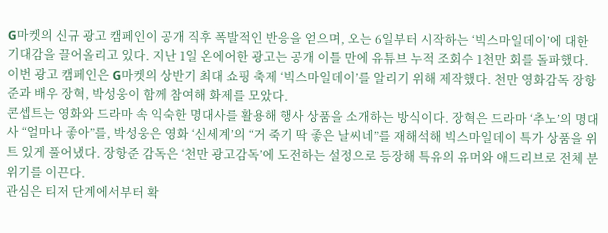G마켓의 신규 광고 캠페인이 공개 직후 폭발적인 반응을 얻으며, 오는 6일부터 시작하는 ‘빅스마일데이’에 대한 기대감을 끌어올리고 있다. 지난 1일 온에어한 광고는 공개 이틀 만에 유튜브 누적 조회수 1천만 회를 돌파했다.
이번 광고 캠페인은 G마켓의 상반기 최대 쇼핑 축제 ‘빅스마일데이’를 알리기 위해 제작했다. 천만 영화감독 장항준과 배우 장혁, 박성웅이 함께 참여해 화제를 모았다.
콘셉트는 영화와 드라마 속 익숙한 명대사를 활용해 행사 상품을 소개하는 방식이다. 장혁은 드라마 ‘추노’의 명대사 “얼마나 좋아”를, 박성웅은 영화 ‘신세계’의 “거 죽기 딱 좋은 날씨네”를 재해석해 빅스마일데이 특가 상품을 위트 있게 풀어냈다. 장항준 감독은 ‘천만 광고감독’에 도전하는 설정으로 등장해 특유의 유머와 애드리브로 전체 분위기를 이끈다.
관심은 티저 단계에서부터 확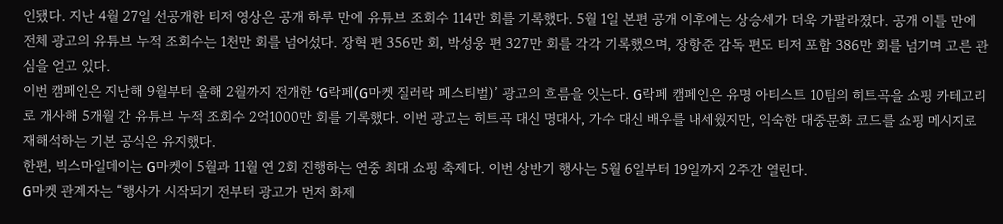인됐다. 지난 4월 27일 선공개한 티저 영상은 공개 하루 만에 유튜브 조회수 114만 회를 기록했다. 5월 1일 본편 공개 이후에는 상승세가 더욱 가팔라졌다. 공개 이틀 만에 전체 광고의 유튜브 누적 조회수는 1천만 회를 넘어섰다. 장혁 편 356만 회, 박성웅 편 327만 회를 각각 기록했으며, 장항준 감독 편도 티저 포함 386만 회를 넘기며 고른 관심을 얻고 있다.
이번 캠페인은 지난해 9월부터 올해 2월까지 전개한 ‘G락페(G마켓 질러락 페스티벌)’ 광고의 흐름을 잇는다. G락페 캠페인은 유명 아티스트 10팀의 히트곡을 쇼핑 카테고리로 개사해 5개월 간 유튜브 누적 조회수 2억1000만 회를 기록했다. 이번 광고는 히트곡 대신 명대사, 가수 대신 배우를 내세웠지만, 익숙한 대중문화 코드를 쇼핑 메시지로 재해석하는 기본 공식은 유지했다.
한편, 빅스마일데이는 G마켓이 5월과 11월 연 2회 진행하는 연중 최대 쇼핑 축제다. 이번 상반기 행사는 5월 6일부터 19일까지 2주간 열린다.
G마켓 관계자는 “행사가 시작되기 전부터 광고가 먼저 화제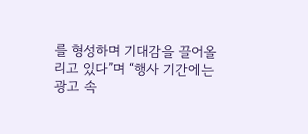를 형성하며 기대감을 끌어올리고 있다”며 “행사 기간에는 광고 속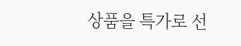상품을 특가로 선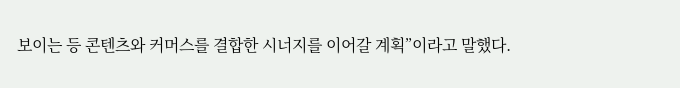보이는 등 콘텐츠와 커머스를 결합한 시너지를 이어갈 계획”이라고 말했다.